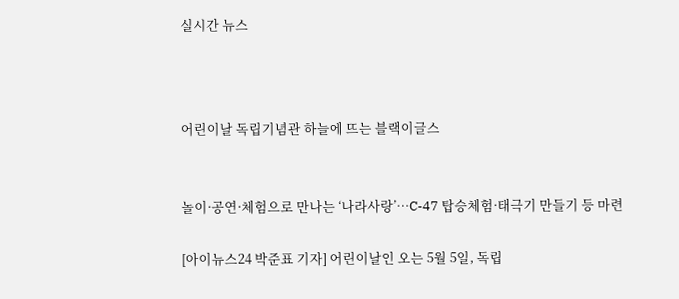실시간 뉴스



어린이날 독립기념관 하늘에 뜨는 블랙이글스


놀이·공연·체험으로 만나는 ‘나라사랑’…C-47 탑승체험·태극기 만들기 등 마련

[아이뉴스24 박준표 기자] 어린이날인 오는 5월 5일, 독립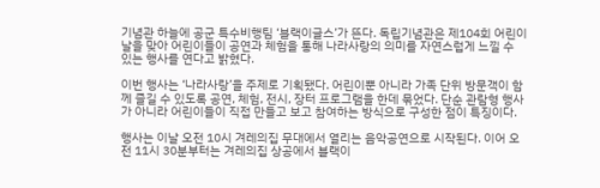기념관 하늘에 공군 특수비행팀 ‘블랙이글스’가 뜬다. 독립기념관은 제104회 어린이날을 맞아 어린이들이 공연과 체험을 통해 나라사랑의 의미를 자연스럽게 느낄 수 있는 행사를 연다고 밝혔다.

이번 행사는 ‘나라사랑’을 주제로 기획됐다. 어린이뿐 아니라 가족 단위 방문객이 함께 즐길 수 있도록 공연, 체험, 전시, 장터 프로그램을 한데 묶었다. 단순 관람형 행사가 아니라 어린이들이 직접 만들고 보고 참여하는 방식으로 구성한 점이 특징이다.

행사는 이날 오전 10시 겨레의집 무대에서 열리는 음악공연으로 시작된다. 이어 오전 11시 30분부터는 겨레의집 상공에서 블랙이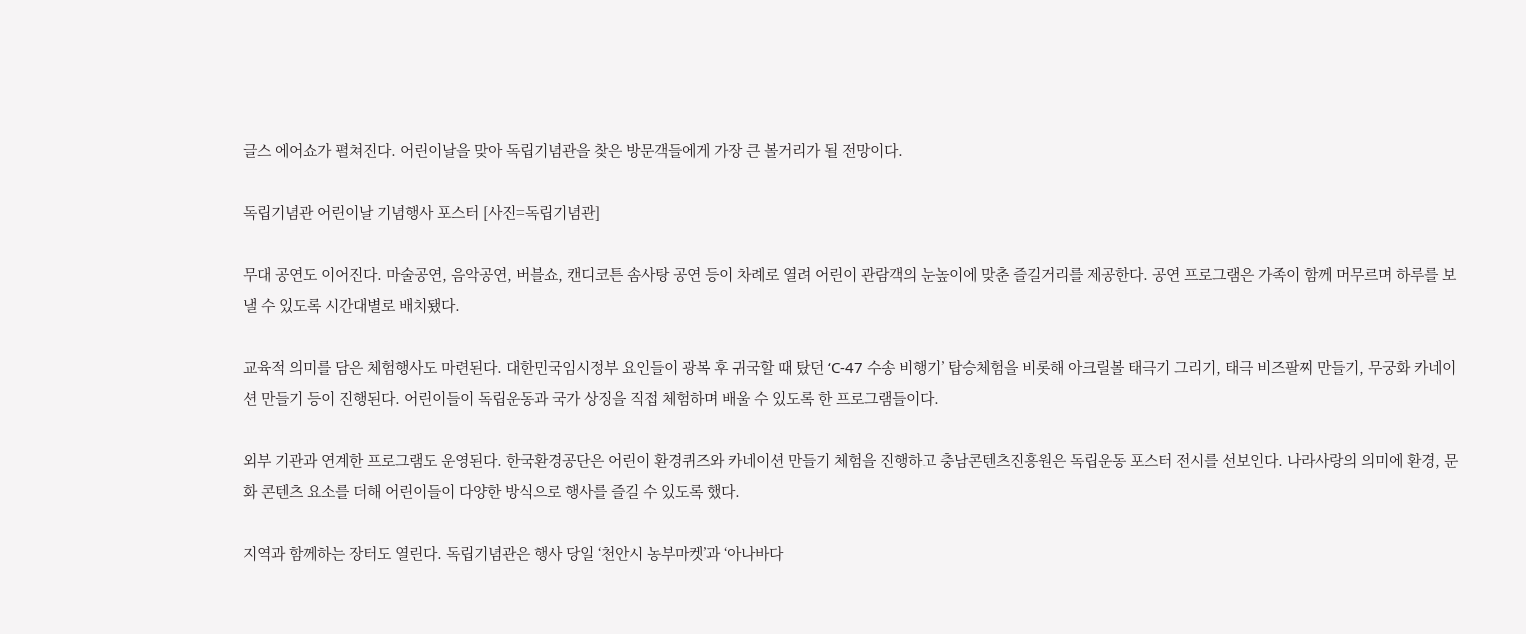글스 에어쇼가 펼쳐진다. 어린이날을 맞아 독립기념관을 찾은 방문객들에게 가장 큰 볼거리가 될 전망이다.

독립기념관 어린이날 기념행사 포스터 [사진=독립기념관]

무대 공연도 이어진다. 마술공연, 음악공연, 버블쇼, 캔디코튼 솜사탕 공연 등이 차례로 열려 어린이 관람객의 눈높이에 맞춘 즐길거리를 제공한다. 공연 프로그램은 가족이 함께 머무르며 하루를 보낼 수 있도록 시간대별로 배치됐다.

교육적 의미를 담은 체험행사도 마련된다. 대한민국임시정부 요인들이 광복 후 귀국할 때 탔던 ‘C-47 수송 비행기’ 탑승체험을 비롯해 아크릴볼 태극기 그리기, 태극 비즈팔찌 만들기, 무궁화 카네이션 만들기 등이 진행된다. 어린이들이 독립운동과 국가 상징을 직접 체험하며 배울 수 있도록 한 프로그램들이다.

외부 기관과 연계한 프로그램도 운영된다. 한국환경공단은 어린이 환경퀴즈와 카네이션 만들기 체험을 진행하고 충남콘텐츠진흥원은 독립운동 포스터 전시를 선보인다. 나라사랑의 의미에 환경, 문화 콘텐츠 요소를 더해 어린이들이 다양한 방식으로 행사를 즐길 수 있도록 했다.

지역과 함께하는 장터도 열린다. 독립기념관은 행사 당일 ‘천안시 농부마켓’과 ‘아나바다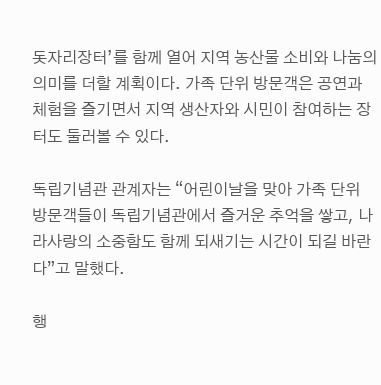돗자리장터’를 함께 열어 지역 농산물 소비와 나눔의 의미를 더할 계획이다. 가족 단위 방문객은 공연과 체험을 즐기면서 지역 생산자와 시민이 참여하는 장터도 둘러볼 수 있다.

독립기념관 관계자는 “어린이날을 맞아 가족 단위 방문객들이 독립기념관에서 즐거운 추억을 쌓고, 나라사랑의 소중함도 함께 되새기는 시간이 되길 바란다”고 말했다.

행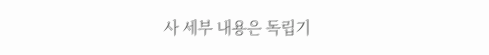사 세부 내용은 독립기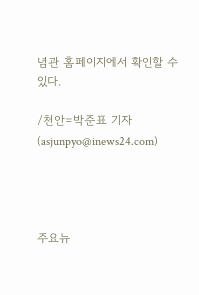념관 홈페이지에서 확인할 수 있다.

/천안=박준표 기자(asjunpyo@inews24.com)




주요뉴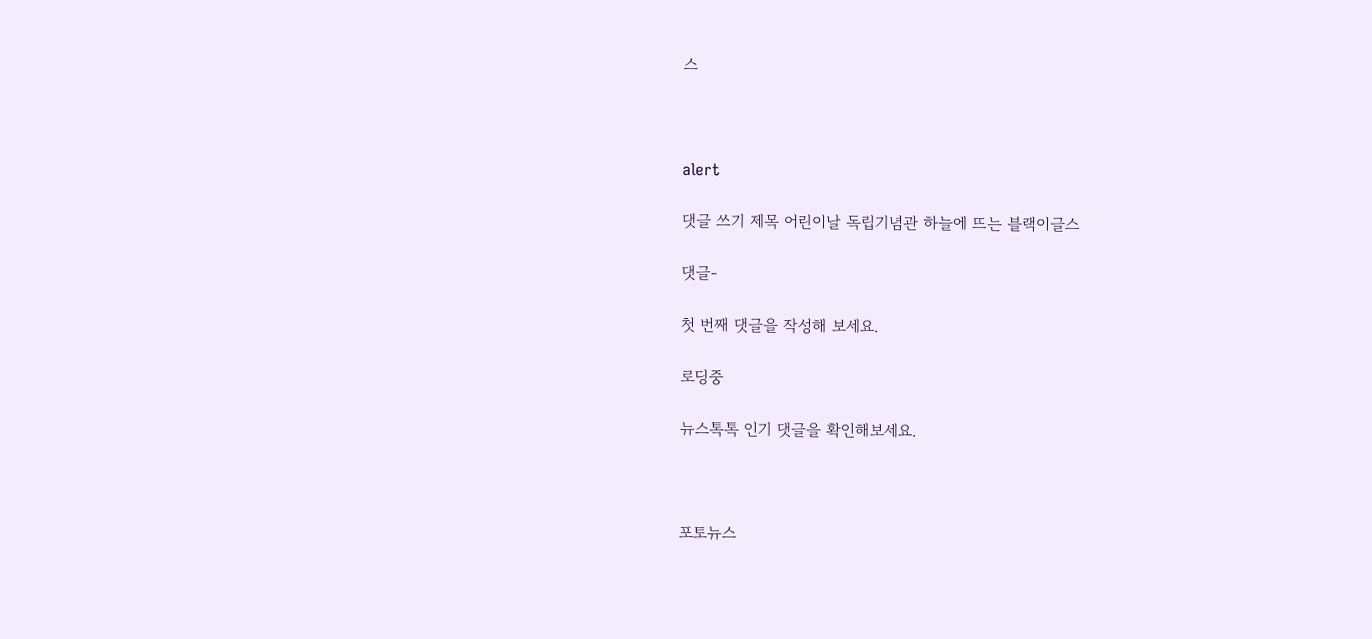스



alert

댓글 쓰기 제목 어린이날 독립기념관 하늘에 뜨는 블랙이글스

댓글-

첫 번째 댓글을 작성해 보세요.

로딩중

뉴스톡톡 인기 댓글을 확인해보세요.



포토뉴스